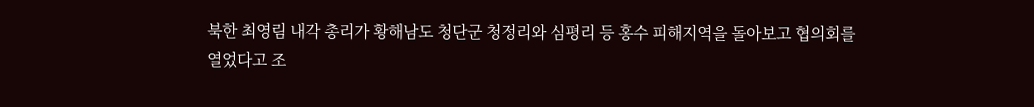북한 최영림 내각 총리가 황해남도 청단군 청정리와 심평리 등 홍수 피해지역을 돌아보고 협의회를 열었다고 조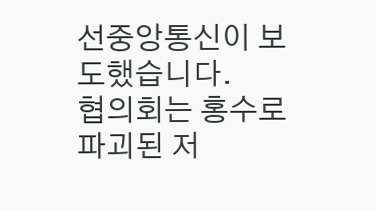선중앙통신이 보도했습니다.
협의회는 홍수로 파괴된 저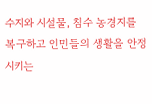수지와 시설물, 침수 농경지를 복구하고 인민들의 생활을 안정시키는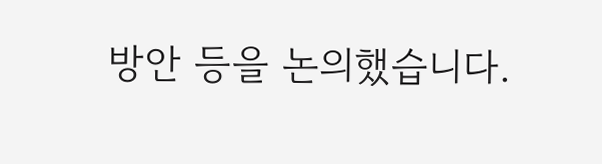방안 등을 논의했습니다.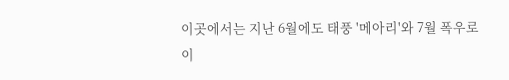이곳에서는 지난 6월에도 태풍 '메아리'와 7월 폭우로 이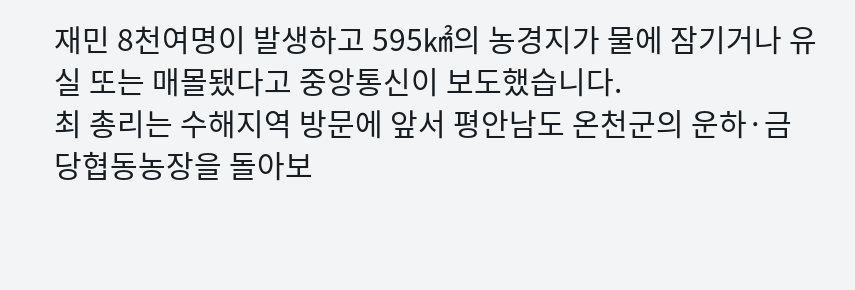재민 8천여명이 발생하고 595㎢의 농경지가 물에 잠기거나 유실 또는 매몰됐다고 중앙통신이 보도했습니다.
최 총리는 수해지역 방문에 앞서 평안남도 온천군의 운하·금당협동농장을 돌아보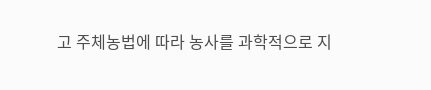고 주체농법에 따라 농사를 과학적으로 지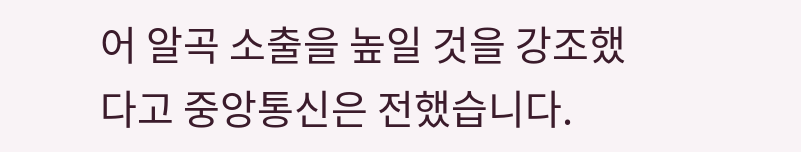어 알곡 소출을 높일 것을 강조했다고 중앙통신은 전했습니다.